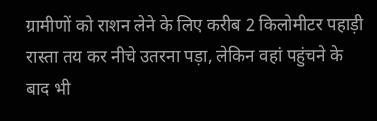ग्रामीणों को राशन लेने के लिए करीब 2 किलोमीटर पहाड़ी रास्ता तय कर नीचे उतरना पड़ा, लेकिन वहां पहुंचने के बाद भी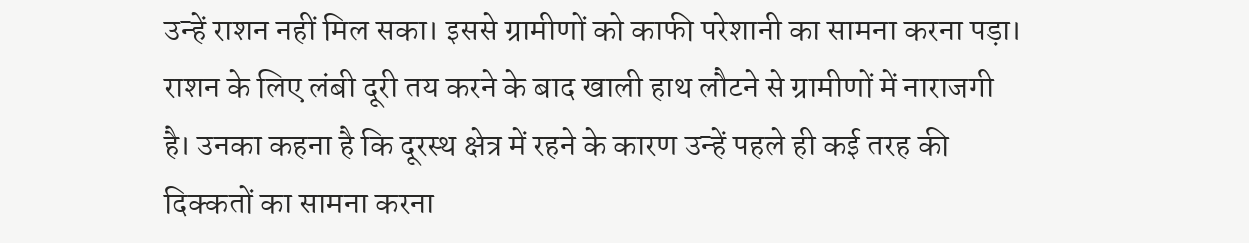उन्हें राशन नहीं मिल सका। इससे ग्रामीणों को काफी परेशानी का सामना करना पड़ा।
राशन के लिए लंबी दूरी तय करने के बाद खाली हाथ लौटने से ग्रामीणों में नाराजगी है। उनका कहना है कि दूरस्थ क्षेत्र में रहने के कारण उन्हें पहले ही कई तरह की दिक्कतों का सामना करना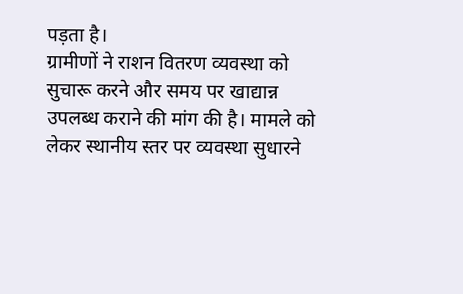पड़ता है।
ग्रामीणों ने राशन वितरण व्यवस्था को सुचारू करने और समय पर खाद्यान्न उपलब्ध कराने की मांग की है। मामले को लेकर स्थानीय स्तर पर व्यवस्था सुधारने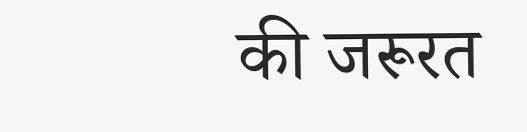की जरूरत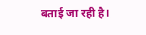बताई जा रही है।